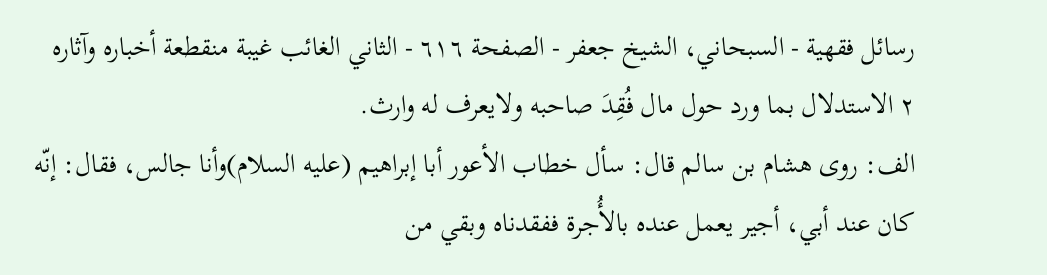رسائل فقهية - السبحاني، الشيخ جعفر - الصفحة ٦١٦ - الثاني الغائب غيبة منقطعة أخباره وآثاره
٢ الاستدلال بما ورد حول مال فُقِدَ صاحبه ولايعرف له وارث.
الف: روى هشام بن سالم قال: سأل خطاب الأعور أبا إبراهيم (عليه السلام)وأنا جالس، فقال: إنّه كان عند أبي، أجير يعمل عنده بالأُجرة ففقدناه وبقي من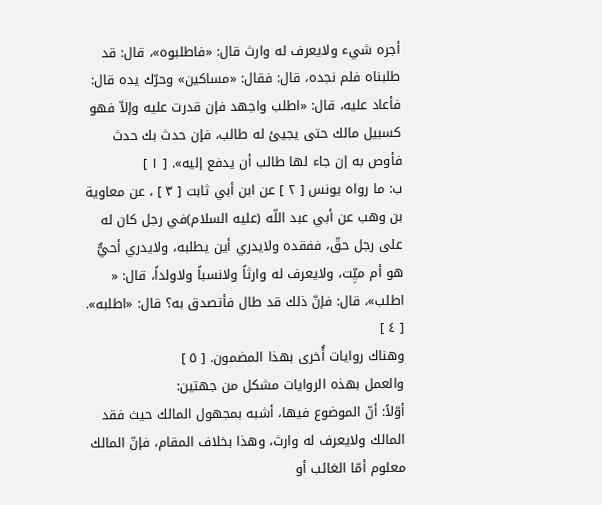أجره شيء ولايعرف له وارث قال: «فاطلبوه»، قال: قد طلبناه فلم نجده، قال: فقال: «مساكين» وحرّك يده قال: فأعاد عليه، قال: «اطلب واجهد فإن قدرت عليه وإلاّ فهو كسبيل مالك حتى يجيئ له طالب، فإن حدث بك حدث فأوص به إن جاء لها طالب أن يدفع إليه». [ ١ ]
ب: ما رواه يونس [ ٢ ] عن ابن أبي ثابت [ ٣ ] ، عن معاوية بن وهب عن أبي عبد اللّه (عليه السلام)في رجل كان له على رجل حقّ، ففقده ولايدري أين يطلبه، ولايدري أحيٌّ هو أم ميِّت، ولايعرف له وارثاً ولانسباً ولاولداً، قال: « اطلب»، قال: فإنّ ذلك قد طال فأتصدق به؟ قال: «اطلبه». [ ٤ ]
وهناك روايات أُخرى بهذا المضمون. [ ٥ ]
والعمل بهذه الروايات مشكل من جهتين:
أوّلاً: أنّ الموضوع فيها، أشبه بمجهول المالك حيث فقد المالك ولايعرف له وارث، وهذا بخلاف المقام، فإنّ المالك معلوم أمّا الغائب أو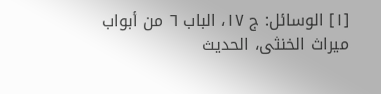[١] الوسائل: ج ١٧، الباب ٦ من أبواب ميراث الخنثى، الحديث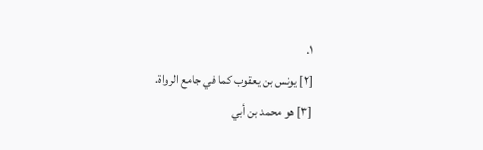١.
[٢] يونس بن يعقوب كما في جامع الرواة.
[٣] هو محمد بن أبي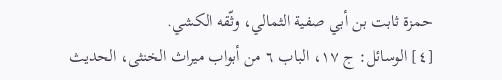حمزة ثابت بن أبي صفية الثمالي، وثّقه الكشي.
[٤] الوسائل: ج ١٧، الباب ٦ من أبواب ميراث الخنثى، الحديث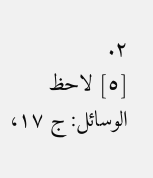٢.
[٥] لاحظ الوسائل: ج ١٧،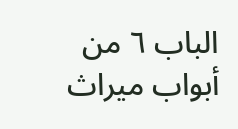الباب ٦ من أبواب ميراث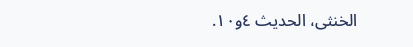الخنثى، الحديث ٤و١٠.